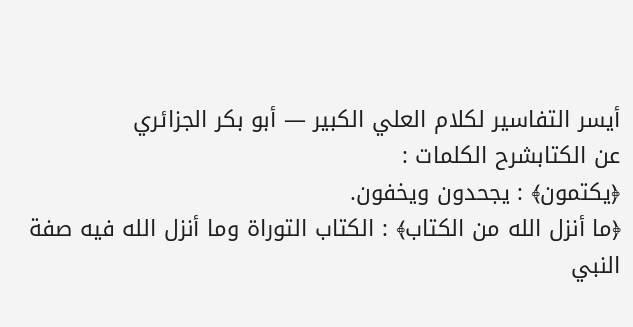أيسر التفاسير لكلام العلي الكبير — أبو بكر الجزائري
عن الكتابشرح الكلمات :
﴿يكتمون﴾ : يجحدون ويخفون.
﴿ما أنزل الله من الكتاب﴾ : الكتاب التوراة وما أنزل الله فيه صفة النبي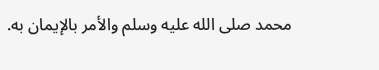محمد صلى الله عليه وسلم والأمر بالإيمان به.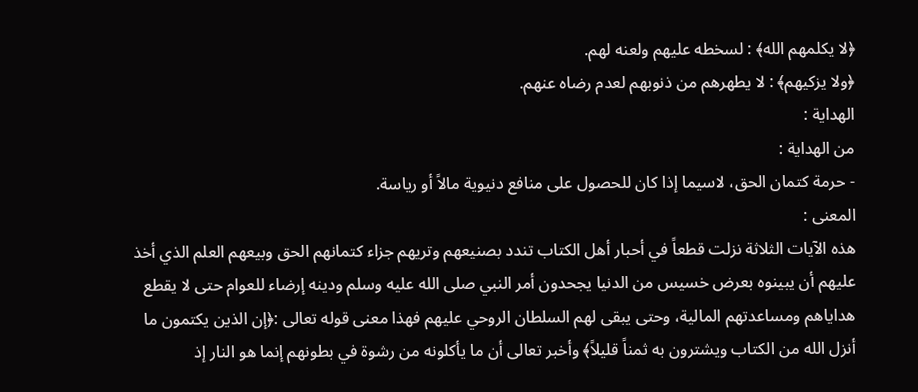﴿لا يكلمهم الله﴾ : لسخطه عليهم ولعنه لهم.
﴿ولا يزكيهم﴾ : لا يطهرهم من ذنوبهم لعدم رضاه عنهم.
الهداية :
من الهداية :
- حرمة كتمان الحق، لاسيما إذا كان للحصول على منافع دنيوية مالاً أو رياسة.
المعنى :
هذه الآيات الثلاثة نزلت قطعاً في أحبار أهل الكتاب تندد بصنيعهم وتريهم جزاء كتمانهم الحق وبيعهم العلم الذي أخذ عليهم أن يبينوه بعرض خسيس من الدنيا يجحدون أمر النبي صلى الله عليه وسلم ودينه إرضاء للعوام حتى لا يقطع هداياهم ومساعدتهم المالية، وحتى يبقى لهم السلطان الروحي عليهم فهذا معنى قوله تعالى :﴿إن الذين يكتمون ما أنزل الله من الكتاب ويشترون به ثمناً قليلاً﴾ وأخبر تعالى أن ما يأكلونه من رشوة في بطونهم إنما هو النار إذ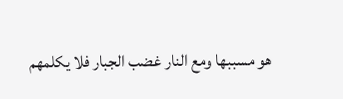هو مسببها ومع النار غضب الجبار فلا يكلمهم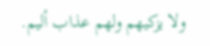ولا يزكيهم ولهم عذاب أليم.